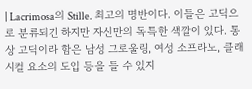| Lacrimosa의 Stille. 최고의 명반이다. 이들은 고딕으로 분류되긴 하지만 자신만의 독특한 색깔이 있다. 통상 고딕이라 함은 남성 그로울링, 여성 소프라노, 클래시컬 요소의 도입 등을 들 수 있지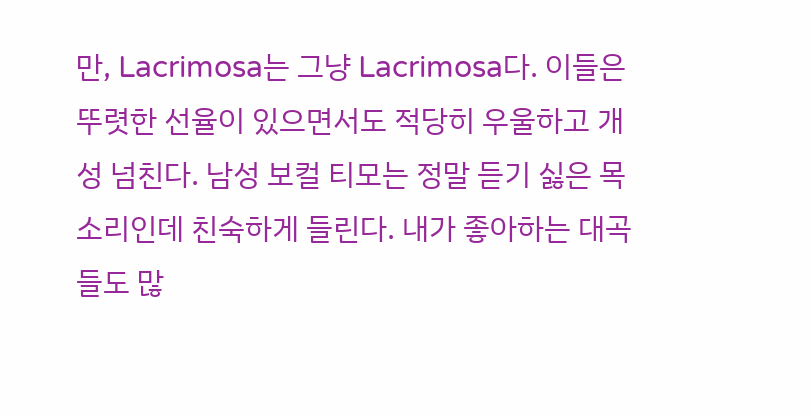만, Lacrimosa는 그냥 Lacrimosa다. 이들은 뚜렷한 선율이 있으면서도 적당히 우울하고 개성 넘친다. 남성 보컬 티모는 정말 듣기 싫은 목소리인데 친숙하게 들린다. 내가 좋아하는 대곡들도 많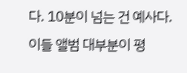다. 10분이 넘는 건 예사다. 이들 앨범 대부분이 평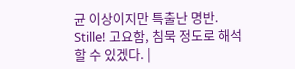균 이상이지만 특출난 명반. Stille! 고요함, 침묵 정도로 해석할 수 있겠다. |